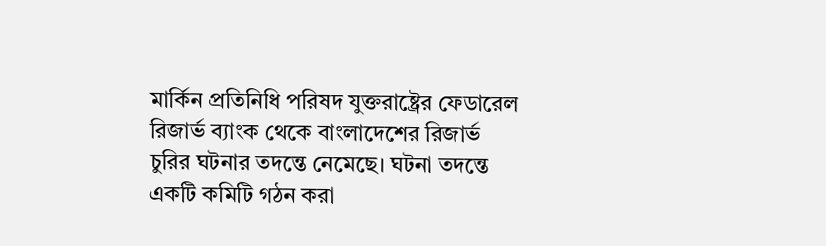মার্কিন প্রতিনিধি পরিষদ যুক্তরাষ্ট্রের ফেডারেল রিজার্ভ ব্যাংক থেকে বাংলাদেশের রিজার্ভ চুরির ঘটনার তদন্তে নেমেছে। ঘটনা তদন্তে একটি কমিটি গঠন করা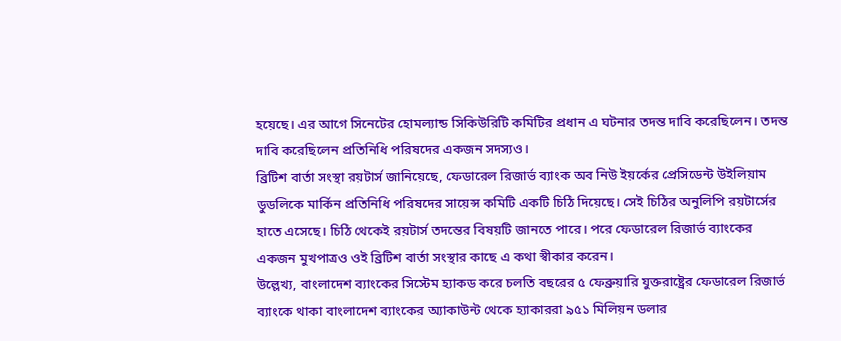হয়েছে। এর আগে সিনেটের হোমল্যান্ড সিকিউরিটি কমিটির প্রধান এ ঘটনার তদন্ত দাবি করেছিলেন। তদন্ত দাবি করেছিলেন প্রতিনিধি পরিষদের একজন সদস্যও।
ব্রিটিশ বার্তা সংস্থা রয়টার্স জানিয়েছে, ফেডারেল রিজার্ভ ব্যাংক অব নিউ ইয়র্কের প্রেসিডেন্ট উইলিয়াম ডুডলিকে মার্কিন প্রতিনিধি পরিষদের সায়েন্স কমিটি একটি চিঠি দিয়েছে। সেই চিঠির অনুলিপি রয়টার্সের হাতে এসেছে। চিঠি থেকেই রয়টার্স তদন্তের বিষয়টি জানতে পারে। পরে ফেডারেল রিজার্ভ ব্যাংকের একজন মুখপাত্রও ওই ব্রিটিশ বার্তা সংস্থার কাছে এ কথা স্বীকার করেন।
উল্লেখ্য, বাংলাদেশ ব্যাংকের সিস্টেম হ্যাকড করে চলতি বছরের ৫ ফেব্রুয়ারি যুক্তরাষ্ট্রের ফেডারেল রিজার্ভ ব্যাংকে থাকা বাংলাদেশ ব্যাংকের অ্যাকাউন্ট থেকে হ্যাকাররা ৯৫১ মিলিয়ন ডলার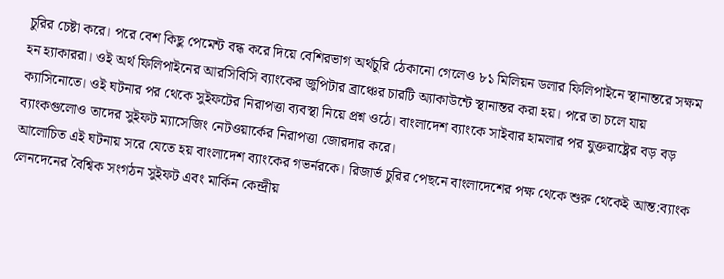চুরির চেষ্টা করে। পরে বেশ কিছু পেমেন্ট বন্ধ করে দিয়ে বেশিরভাগ অর্থচুরি ঠেকানো গেলেও ৮১ মিলিয়ন ডলার ফিলিপাইনে স্থানান্তরে সক্ষম হন হ্যাকাররা। ওই অর্থ ফিলিপাইনের আরসিবিসি ব্যাংকের জুপিটার ব্রাঞ্চের চারটি অ্যাকাউন্টে স্থানান্তর করা হয়। পরে তা চলে যায় ক্যাসিনোতে। ওই ঘটনার পর থেকে সুইফটের নিরাপত্তা ব্যবস্থা নিয়ে প্রশ্ন ওঠে। বাংলাদেশ ব্যাংকে সাইবার হামলার পর যুক্তরাষ্ট্রের বড় বড় ব্যাংকগুলোও তাদের সুইফট ম্যাসেজিং নেটওয়ার্কের নিরাপত্তা জোরদার করে।
আলোচিত এই ঘটনায় সরে যেতে হয় বাংলাদেশ ব্যাংকের গভর্নরকে। রিজার্ভ চুরির পেছনে বাংলাদেশের পক্ষ থেকে শুরু থেকেই আন্ত:ব্যাংক লেনদেনের বৈশ্বিক সংগঠন সুইফট এবং মার্কিন কেন্দ্রীয়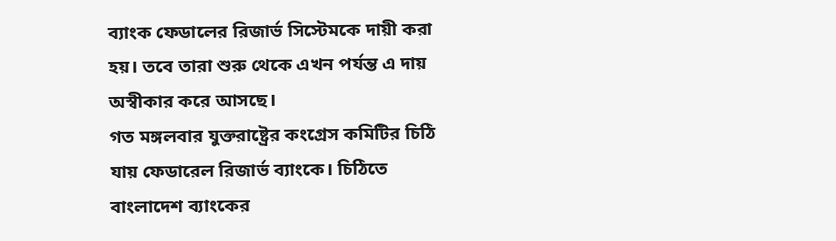ব্যাংক ফেডালের রিজার্ভ সিস্টেমকে দায়ী করা হয়। তবে তারা শুরু থেকে এখন পর্যন্ত এ দায় অস্বীকার করে আসছে।
গত মঙ্গলবার যুক্তরাষ্ট্রের কংগ্রেস কমিটির চিঠি যায় ফেডারেল রিজার্ভ ব্যাংকে। চিঠিতে বাংলাদেশ ব্যাংকের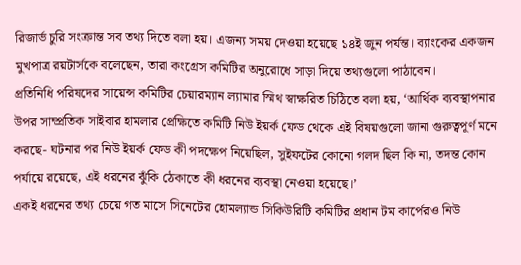রিজার্ভ চুরি সংক্রান্ত সব তথ্য দিতে বলা হয়। এজন্য সময় দেওয়া হয়েছে ১৪ই জুন পর্যন্ত। ব্যাংকের একজন মুখপাত্র রয়টার্সকে বলেছেন, তারা কংগ্রেস কমিটির অনুরোধে সাড়া দিয়ে তথ্যগুলো পাঠাবেন।
প্রতিনিধি পরিষদের সায়েন্স কমিটির চেয়ারম্যান ল্যামার স্মিথ স্বাক্ষরিত চিঠিতে বলা হয়, ‘আর্থিক ব্যবস্থাপনার উপর সাম্প্রতিক সাইবার হামলার প্রেক্ষিতে কমিটি নিউ ইয়র্ক ফেড থেকে এই বিষয়গুলো জানা গুরুত্বপূর্ণ মনে করছে- ঘটনার পর নিউ ইয়র্ক ফেড কী পদক্ষেপ নিয়েছিল, সুইফটের কোনো গলদ ছিল কি না, তদন্ত কোন পর্যায়ে রয়েছে, এই ধরনের ঝুঁকি ঠেকাতে কী ধরনের ব্যবস্থা নেওয়া হয়েছে।’
একই ধরনের তথ্য চেয়ে গত মাসে সিনেটের হোমল্যান্ড সিকিউরিটি কমিটির প্রধান টম কার্পেরও নিউ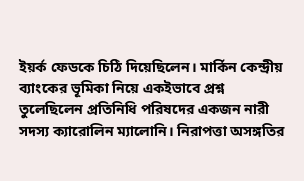ইয়র্ক ফেডকে চিঠি দিয়েছিলেন। মার্কিন কেন্দ্রীয় ব্যাংকের ভূমিকা নিয়ে একইভাবে প্রশ্ন তুলেছিলেন প্রতিনিধি পরিষদের একজন নারী সদস্য ক্যারোলিন ম্যালোনি। নিরাপত্তা অসঙ্গতির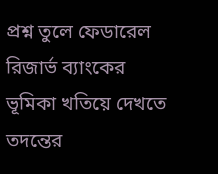প্রশ্ন তুলে ফেডারেল রিজার্ভ ব্যাংকের ভূমিকা খতিয়ে দেখতে তদন্তের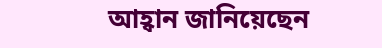আহ্বান জানিয়েছেন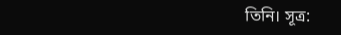তিনি। সূত্র: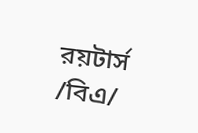রয়টার্স
/বিএ/